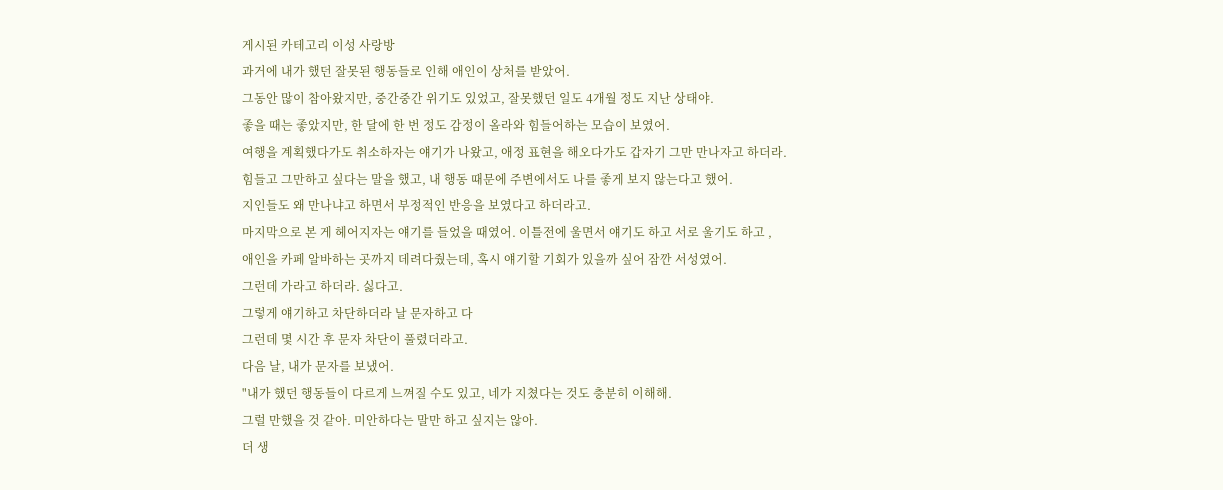게시된 카테고리 이성 사랑방
과거에 내가 했던 잘못된 행동들로 인해 애인이 상처를 받았어.
그동안 많이 참아왔지만, 중간중간 위기도 있었고, 잘못했던 일도 4개월 정도 지난 상태야.
좋을 때는 좋았지만, 한 달에 한 번 정도 감정이 올라와 힘들어하는 모습이 보였어.
여행을 계획했다가도 취소하자는 얘기가 나왔고, 애정 표현을 해오다가도 갑자기 그만 만나자고 하더라.
힘들고 그만하고 싶다는 말을 했고, 내 행동 때문에 주변에서도 나를 좋게 보지 않는다고 했어.
지인들도 왜 만나냐고 하면서 부정적인 반응을 보였다고 하더라고.
마지막으로 본 게 헤어지자는 얘기를 들었을 때였어. 이틀전에 울면서 얘기도 하고 서로 울기도 하고 ,
애인을 카페 알바하는 곳까지 데려다줬는데, 혹시 얘기할 기회가 있을까 싶어 잠깐 서성였어.
그런데 가라고 하더라. 싫다고.
그렇게 얘기하고 차단하더라 날 문자하고 다
그런데 몇 시간 후 문자 차단이 풀렸더라고.
다음 날, 내가 문자를 보냈어.
"내가 했던 행동들이 다르게 느껴질 수도 있고, 네가 지쳤다는 것도 충분히 이해해.
그럴 만했을 것 같아. 미안하다는 말만 하고 싶지는 않아.
더 생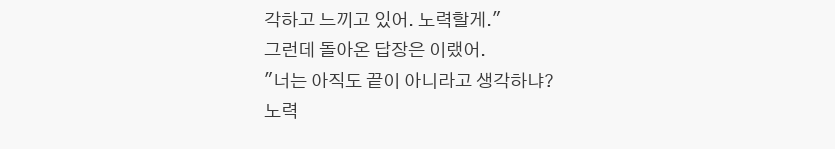각하고 느끼고 있어. 노력할게."
그런데 돌아온 답장은 이랬어.
"너는 아직도 끝이 아니라고 생각하냐?
노력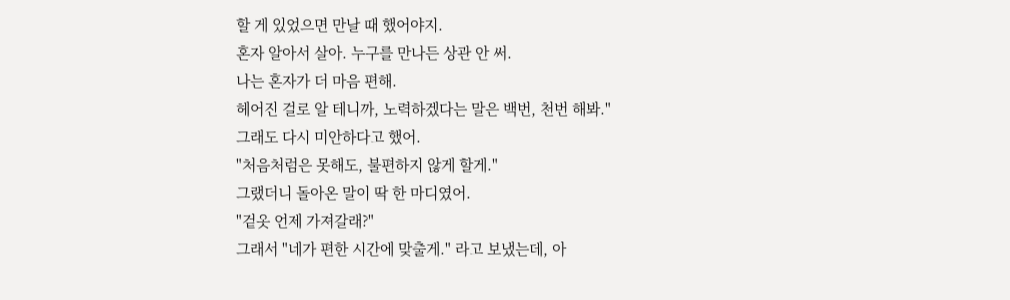할 게 있었으면 만날 때 했어야지.
혼자 알아서 살아. 누구를 만나든 상관 안 써.
나는 혼자가 더 마음 편해.
헤어진 걸로 알 테니까, 노력하겠다는 말은 백번, 천번 해봐."
그래도 다시 미안하다고 했어.
"처음처럼은 못해도, 불편하지 않게 할게."
그랬더니 돌아온 말이 딱 한 마디였어.
"겉옷 언제 가져갈래?"
그래서 "네가 편한 시간에 맞출게." 라고 보냈는데, 아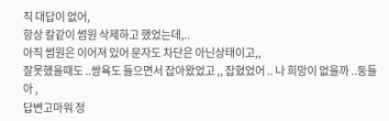직 대답이 없어,
항상 칼같이 썸원 삭제하고 했었는데,..
아직 썸원은 이어져 있어 문자도 차단은 아닌상태이고,,
잘못했을때도 ..쌍욕도 들으면서 잡아왔었고 ,, 잡혔었어 .. 나 희망이 없을까 ..둥들아 ,
답변고마워 정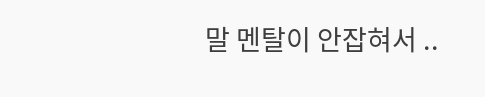말 멘탈이 안잡혀서 ..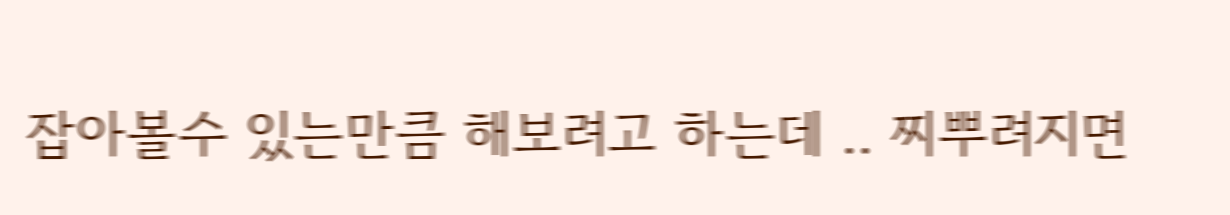잡아볼수 있는만큼 해보려고 하는데 .. 찌뿌려지면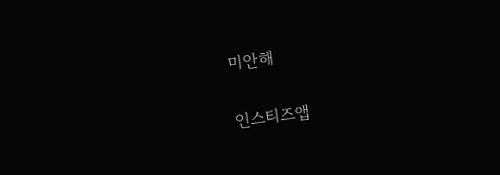미안해

인스티즈앱